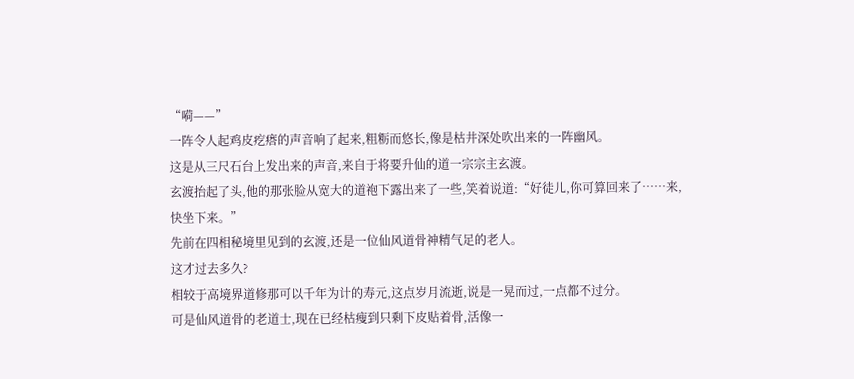“嗬——”
一阵令人起鸡皮疙瘩的声音响了起来,粗粝而悠长,像是枯井深处吹出来的一阵幽风。
这是从三尺石台上发出来的声音,来自于将要升仙的道一宗宗主玄渡。
玄渡抬起了头,他的那张脸从宽大的道袍下露出来了一些,笑着说道:“好徒儿,你可算回来了……来,快坐下来。”
先前在四相秘境里见到的玄渡,还是一位仙风道骨神精气足的老人。
这才过去多久?
相较于高境界道修那可以千年为计的寿元,这点岁月流逝,说是一晃而过,一点都不过分。
可是仙风道骨的老道士,现在已经枯瘦到只剩下皮贴着骨,活像一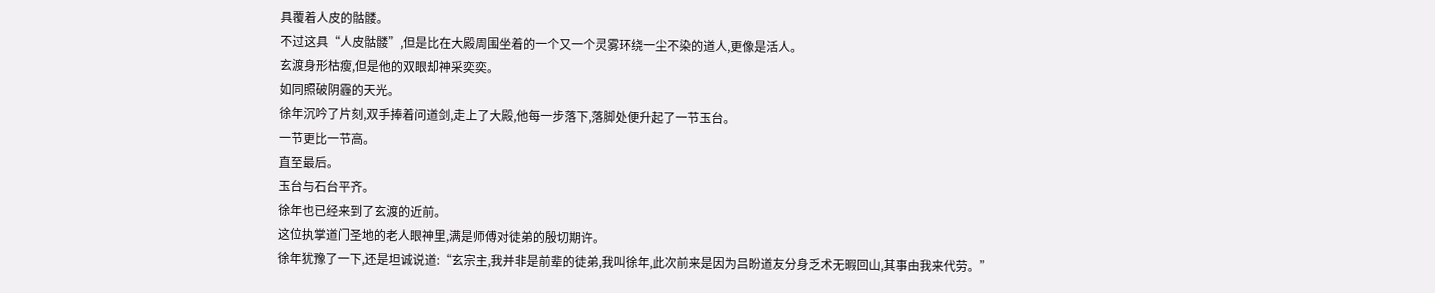具覆着人皮的骷髅。
不过这具“人皮骷髅”,但是比在大殿周围坐着的一个又一个灵雾环绕一尘不染的道人,更像是活人。
玄渡身形枯瘦,但是他的双眼却神采奕奕。
如同照破阴霾的天光。
徐年沉吟了片刻,双手捧着问道剑,走上了大殿,他每一步落下,落脚处便升起了一节玉台。
一节更比一节高。
直至最后。
玉台与石台平齐。
徐年也已经来到了玄渡的近前。
这位执掌道门圣地的老人眼神里,满是师傅对徒弟的殷切期许。
徐年犹豫了一下,还是坦诚说道:“玄宗主,我并非是前辈的徒弟,我叫徐年,此次前来是因为吕盼道友分身乏术无暇回山,其事由我来代劳。”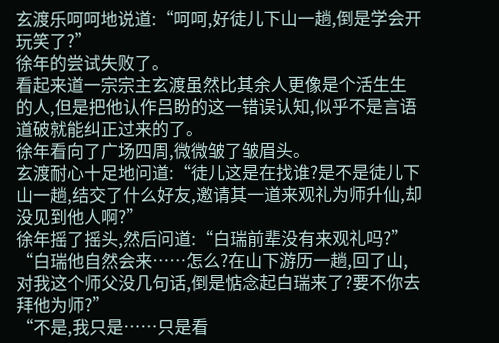玄渡乐呵呵地说道:“呵呵,好徒儿下山一趟,倒是学会开玩笑了?”
徐年的尝试失败了。
看起来道一宗宗主玄渡虽然比其余人更像是个活生生的人,但是把他认作吕盼的这一错误认知,似乎不是言语道破就能纠正过来的了。
徐年看向了广场四周,微微皱了皱眉头。
玄渡耐心十足地问道:“徒儿这是在找谁?是不是徒儿下山一趟,结交了什么好友,邀请其一道来观礼为师升仙,却没见到他人啊?”
徐年摇了摇头,然后问道:“白瑞前辈没有来观礼吗?”
“白瑞他自然会来……怎么?在山下游历一趟,回了山,对我这个师父没几句话,倒是惦念起白瑞来了?要不你去拜他为师?”
“不是,我只是……只是看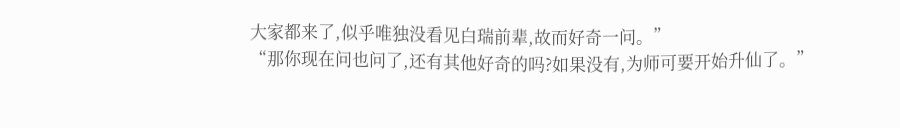大家都来了,似乎唯独没看见白瑞前辈,故而好奇一问。”
“那你现在问也问了,还有其他好奇的吗?如果没有,为师可要开始升仙了。”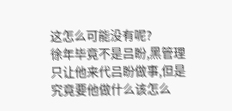这怎么可能没有呢?
徐年毕竟不是吕盼,黑管理只让他来代吕盼做事,但是究竟要他做什么该怎么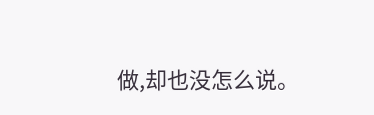做,却也没怎么说。